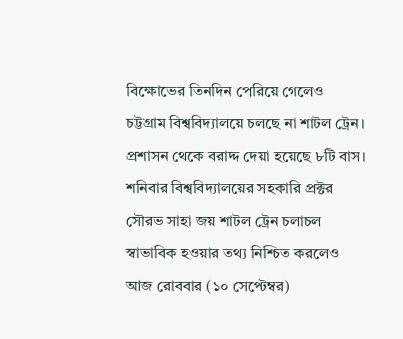বিক্ষোভের তিনদিন পেরিয়ে গেলেও চট্টগ্রাম বিশ্ববিদ্যালয়ে চলছে না শাটল ট্রেন। প্রশাসন থেকে বরাদ্দ দেয়া হয়েছে ৮টি বাস। শনিবার বিশ্ববিদ্যালয়ের সহকারি প্রক্টর সৌরভ সাহা জয় শাটল ট্রেন চলাচল স্বাভাবিক হওয়ার তথ্য নিশ্চিত করলেও আজ রোববার (১০ সেপ্টেম্বর)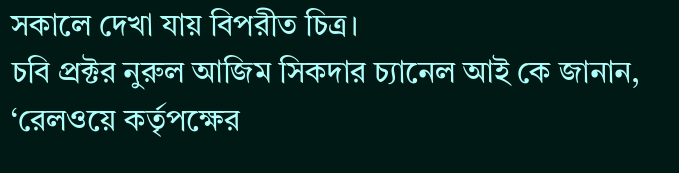সকালে দেখা যায় বিপরীত চিত্র।
চবি প্রক্টর নুরুল আজিম সিকদার চ্যানেল আই কে জানান, ‘রেলওয়ে কর্তৃপক্ষের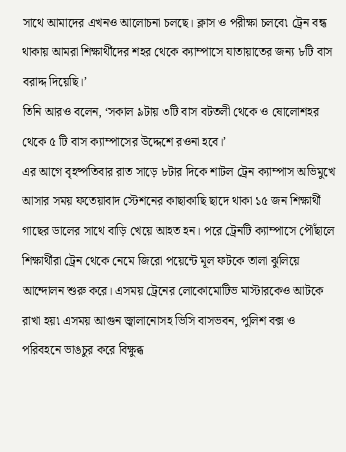সাথে আমাদের এখনও আলোচনা চলছে। ক্লাস ও পরীক্ষা চলবে৷ ট্রেন বন্ধ থাকায় আমরা শিক্ষার্থীদের শহর থেকে ক্যাম্পাসে যাতায়াতের জন্য ৮টি বাস বরাদ্দ দিয়েছি।’
তিনি আরও বলেন, ‘সকাল ৯টায় ৩টি বাস বটতলী থেকে ও ষোলোশহর থেকে ৫ টি বাস ক্যাম্পাসের উদ্দেশে রওনা হবে।’
এর আগে বৃহষ্পতিবার রাত সাড়ে ৮টার দিকে শাটল ট্রেন ক্যাম্পাস অভিমুখে আসার সময় ফতেয়াবাদ স্টেশনের কাছাকাছি ছাদে থাকা ১৫ জন শিক্ষার্থী গাছের ডালের সাথে বাড়ি খেয়ে আহত হন। পরে ট্রেনটি ক্যাম্পাসে পৌঁছালে শিক্ষার্থীরা ট্রেন থেকে নেমে জিরো পয়েন্টে মূল ফটকে তালা ঝুলিয়ে আন্দোলন শুরু করে। এসময় ট্রেনের লোকোমোটিভ মাস্টারকেও আটকে রাখা হয়৷ এসময় আগুন জ্বালানোসহ ভিসি বাসভবন, পুলিশ বক্স ও পরিবহনে ভাঙচুর করে বিক্ষুব্ধ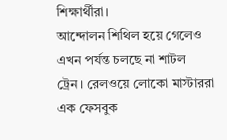শিক্ষার্থীরা।
আন্দোলন শিথিল হয়ে গেলেও এখন পর্যন্ত চলছে না শাটল ট্রেন। রেলওয়ে লোকো মাস্টাররা এক ফেসবুক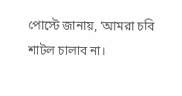পোস্টে জানায়, ‘আমরা চবি শাটল চালাব না।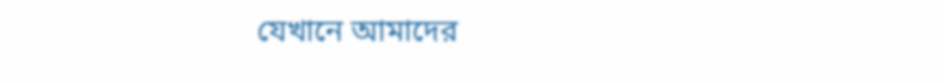যেখানে আমাদের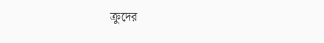ক্রুদের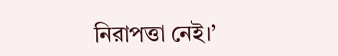নিরাপত্তা নেই।’